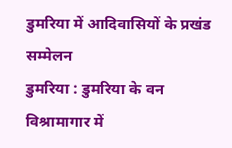डुमरिया में आदिवासियों के प्रखंड सम्मेलन
डुमरिया : डुमरिया के वन विश्रामागार में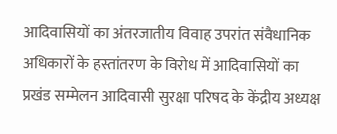आदिवासियों का अंतरजातीय विवाह उपरांत संवैधानिक अधिकारों के हस्तांतरण के विरोध में आदिवासियों का प्रखंड सम्मेलन आदिवासी सुरक्षा परिषद के केंद्रीय अध्यक्ष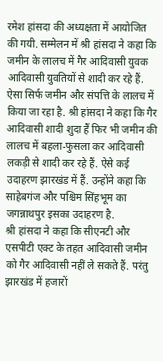रमेश हांसदा की अध्यक्षता में आयोजित की गयी. सम्मेलन में श्री हांसदा ने कहा कि जमीन के लालच में गैर आदिवासी युवक आदिवासी युवतियों से शादी कर रहे हैं. ऐसा सिर्फ जमीन और संपत्ति के लालच में किया जा रहा है. श्री हांसदा ने कहा कि गैर आदिवासी शादी शुदा हैं फिर भी जमीन की लालच में बहला-फुसला कर आदिवासी लकड़ी से शादी कर रहे हैं. ऐसे कई उदाहरण झारखंड में हैं. उन्होंने कहा कि साहेबगंज और पश्चिम सिंहभूम का जगन्नाथपुर इसका उदाहरण है.
श्री हांसदा ने कहा कि सीएनटी और एसपीटी एक्ट के तहत आदिवासी जमीन को गैर आदिवासी नहीं ले सकते हैं. परंतु झारखंड में हजारों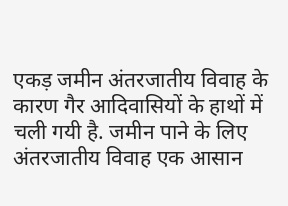एकड़ जमीन अंतरजातीय विवाह के कारण गैर आदिवासियों के हाथों में चली गयी है. जमीन पाने के लिए अंतरजातीय विवाह एक आसान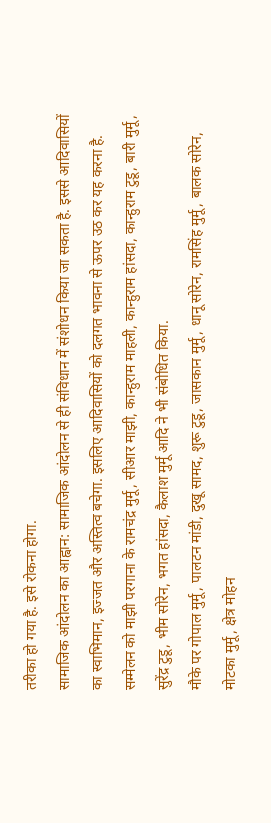तरीका हो गया है. इसे रोकना होगा.
सामाजिक आंदोलन का आह्वान: सामाजिक आंदोलन से ही संविधान में संशोधन किया जा सकता है. इससे आदिवासियों का स्वाभिमान, इज्जत और अस्तित्व बचेगा. इसलिए आदिवासियों को दलगत भावना से ऊपर उठ कर यह करना है. सम्मेलन को माझी परगाना के रामचंद्र मुर्मू, सीआर माझी, कान्हुराम माहली, कान्हुराम हांसदा, कान्हुराम टुडू, बारी मुर्मू, सुरेंद्र टुडू, भीम सोरेन, भगत हांसदा, कैलाश मुर्मू आदि ने भी संबोधित किया.
मौके पर गोपाल मुर्मू, पालटन मांडी, दुखू सामद, शुरू टुडू, जासकान मुर्मू, धानू सोरेन, रामसिंह मुर्मू, बालक सोरेन, मोटका मुर्मू, क्षेत्र मोहन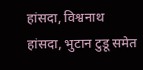हांसदा, विश्वनाथ हांसदा, भुटान टुडू समेत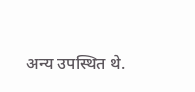अन्य उपस्थित थे.